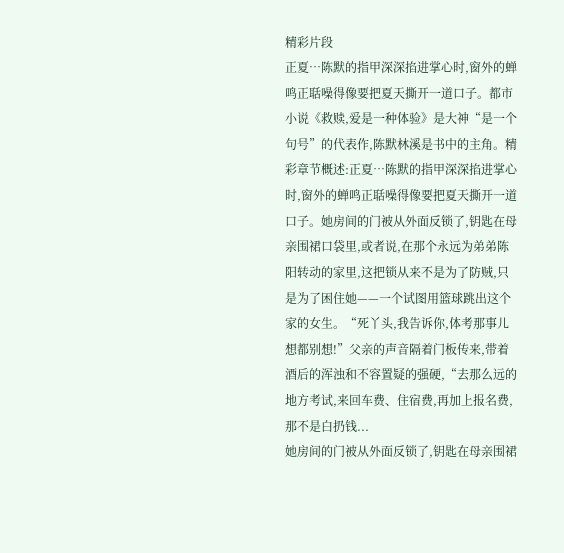精彩片段
正夏…陈默的指甲深深掐进掌心时,窗外的蝉鸣正聒噪得像要把夏天撕开一道口子。都市小说《救赎,爱是一种体验》是大神“是一个句号”的代表作,陈默林溪是书中的主角。精彩章节概述:正夏…陈默的指甲深深掐进掌心时,窗外的蝉鸣正聒噪得像要把夏天撕开一道口子。她房间的门被从外面反锁了,钥匙在母亲围裙口袋里,或者说,在那个永远为弟弟陈阳转动的家里,这把锁从来不是为了防贼,只是为了困住她——一个试图用篮球跳出这个家的女生。“死丫头,我告诉你,体考那事儿想都别想!”父亲的声音隔着门板传来,带着酒后的浑浊和不容置疑的强硬,“去那么远的地方考试,来回车费、住宿费,再加上报名费,那不是白扔钱...
她房间的门被从外面反锁了,钥匙在母亲围裙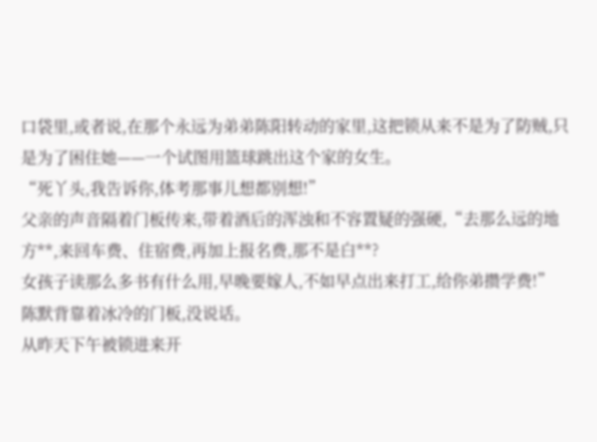口袋里,或者说,在那个永远为弟弟陈阳转动的家里,这把锁从来不是为了防贼,只是为了困住她——一个试图用篮球跳出这个家的女生。
“死丫头,我告诉你,体考那事儿想都别想!”
父亲的声音隔着门板传来,带着酒后的浑浊和不容置疑的强硬,“去那么远的地方**,来回车费、住宿费,再加上报名费,那不是白**?
女孩子读那么多书有什么用,早晚要嫁人,不如早点出来打工,给你弟攒学费!”
陈默背靠着冰冷的门板,没说话。
从昨天下午被锁进来开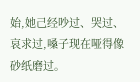始,她己经吵过、哭过、哀求过,嗓子现在哑得像砂纸磨过。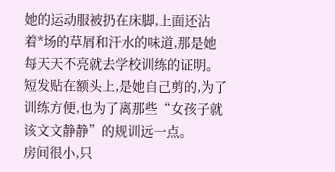她的运动服被扔在床脚,上面还沾着*场的草屑和汗水的味道,那是她每天天不亮就去学校训练的证明。
短发贴在额头上,是她自己剪的,为了训练方便,也为了离那些“女孩子就该文文静静”的规训远一点。
房间很小,只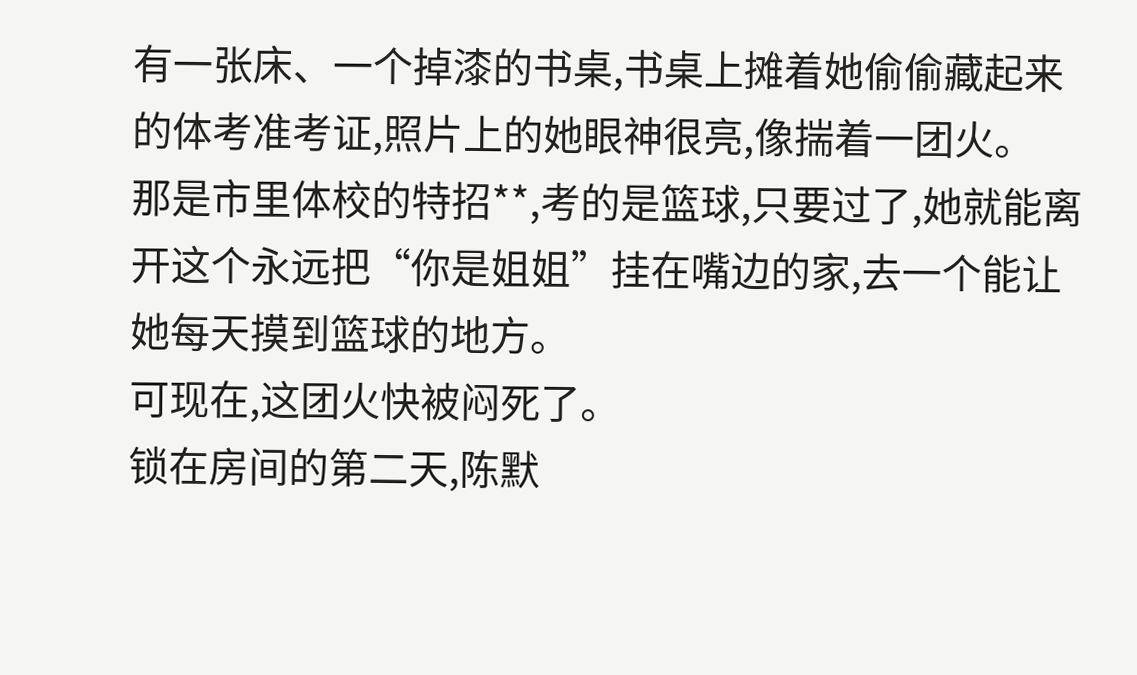有一张床、一个掉漆的书桌,书桌上摊着她偷偷藏起来的体考准考证,照片上的她眼神很亮,像揣着一团火。
那是市里体校的特招**,考的是篮球,只要过了,她就能离开这个永远把“你是姐姐”挂在嘴边的家,去一个能让她每天摸到篮球的地方。
可现在,这团火快被闷死了。
锁在房间的第二天,陈默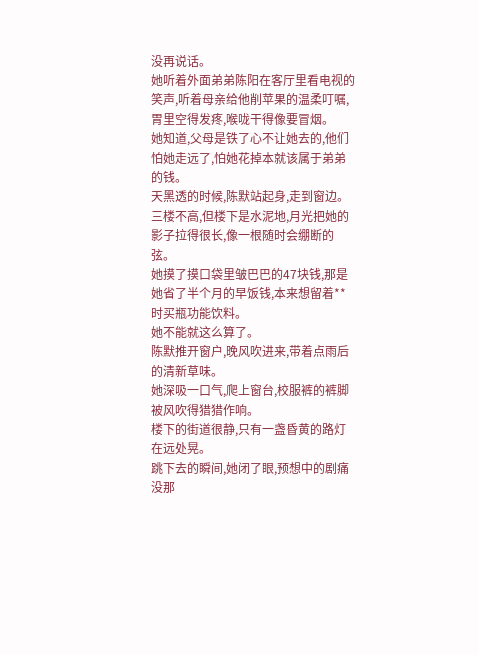没再说话。
她听着外面弟弟陈阳在客厅里看电视的笑声,听着母亲给他削苹果的温柔叮嘱,胃里空得发疼,喉咙干得像要冒烟。
她知道,父母是铁了心不让她去的,他们怕她走远了,怕她花掉本就该属于弟弟的钱。
天黑透的时候,陈默站起身,走到窗边。
三楼不高,但楼下是水泥地,月光把她的影子拉得很长,像一根随时会绷断的弦。
她摸了摸口袋里皱巴巴的47块钱,那是她省了半个月的早饭钱,本来想留着**时买瓶功能饮料。
她不能就这么算了。
陈默推开窗户,晚风吹进来,带着点雨后的清新草味。
她深吸一口气,爬上窗台,校服裤的裤脚被风吹得猎猎作响。
楼下的街道很静,只有一盏昏黄的路灯在远处晃。
跳下去的瞬间,她闭了眼,预想中的剧痛没那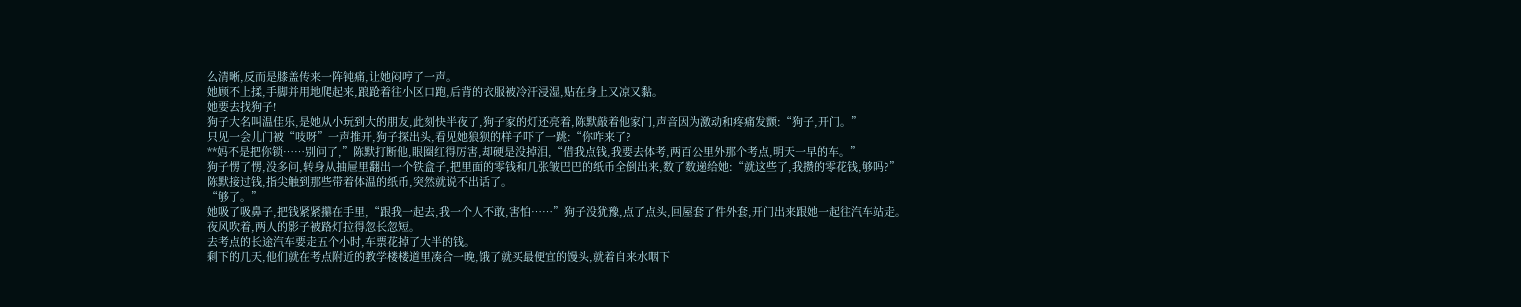么清晰,反而是膝盖传来一阵钝痛,让她闷哼了一声。
她顾不上揉,手脚并用地爬起来,踉跄着往小区口跑,后背的衣服被冷汗浸湿,贴在身上又凉又黏。
她要去找狗子!
狗子大名叫温佳乐,是她从小玩到大的朋友,此刻快半夜了,狗子家的灯还亮着,陈默敲着他家门,声音因为激动和疼痛发颤:“狗子,开门。”
只见一会儿门被“吱呀”一声推开,狗子探出头,看见她狼狈的样子吓了一跳:“你咋来了?
**妈不是把你锁……别问了,”陈默打断他,眼圈红得厉害,却硬是没掉泪,“借我点钱,我要去体考,两百公里外那个考点,明天一早的车。”
狗子愣了愣,没多问,转身从抽屉里翻出一个铁盒子,把里面的零钱和几张皱巴巴的纸币全倒出来,数了数递给她:“就这些了,我攒的零花钱,够吗?”
陈默接过钱,指尖触到那些带着体温的纸币,突然就说不出话了。
“够了。”
她吸了吸鼻子,把钱紧紧攥在手里,“跟我一起去,我一个人不敢,害怕……”狗子没犹豫,点了点头,回屋套了件外套,开门出来跟她一起往汽车站走。
夜风吹着,两人的影子被路灯拉得忽长忽短。
去考点的长途汽车要走五个小时,车票花掉了大半的钱。
剩下的几天,他们就在考点附近的教学楼楼道里凑合一晚,饿了就买最便宜的馒头,就着自来水咽下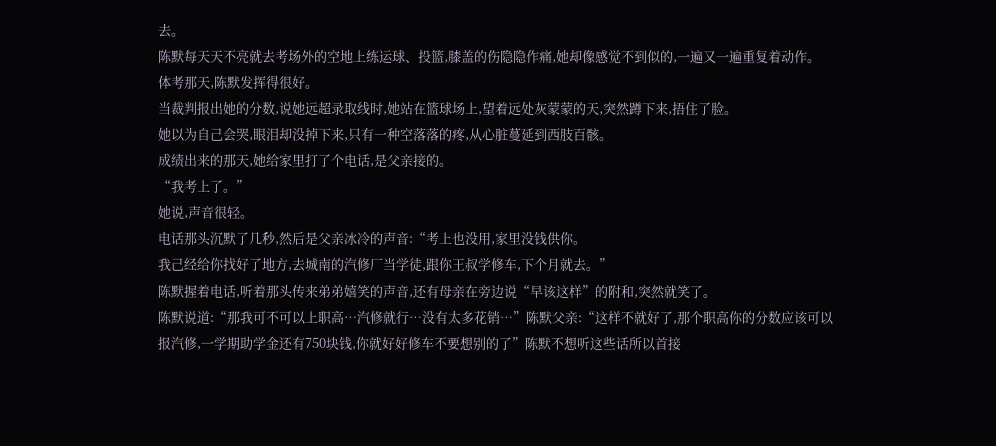去。
陈默每天天不亮就去考场外的空地上练运球、投篮,膝盖的伤隐隐作痛,她却像感觉不到似的,一遍又一遍重复着动作。
体考那天,陈默发挥得很好。
当裁判报出她的分数,说她远超录取线时,她站在篮球场上,望着远处灰蒙蒙的天,突然蹲下来,捂住了脸。
她以为自己会哭,眼泪却没掉下来,只有一种空落落的疼,从心脏蔓延到西肢百骸。
成绩出来的那天,她给家里打了个电话,是父亲接的。
“我考上了。”
她说,声音很轻。
电话那头沉默了几秒,然后是父亲冰冷的声音:“考上也没用,家里没钱供你。
我己经给你找好了地方,去城南的汽修厂当学徒,跟你王叔学修车,下个月就去。”
陈默握着电话,听着那头传来弟弟嬉笑的声音,还有母亲在旁边说“早该这样”的附和,突然就笑了。
陈默说道:“那我可不可以上职高…汽修就行…没有太多花销…”陈默父亲:“这样不就好了,那个职高你的分数应该可以报汽修,一学期助学金还有750块钱,你就好好修车不要想别的了”陈默不想听这些话所以首接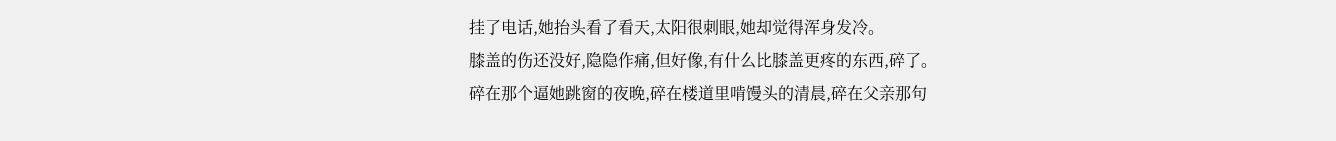挂了电话,她抬头看了看天,太阳很刺眼,她却觉得浑身发冷。
膝盖的伤还没好,隐隐作痛,但好像,有什么比膝盖更疼的东西,碎了。
碎在那个逼她跳窗的夜晚,碎在楼道里啃馒头的清晨,碎在父亲那句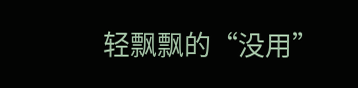轻飘飘的“没用”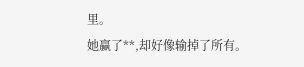里。
她赢了**,却好像输掉了所有。